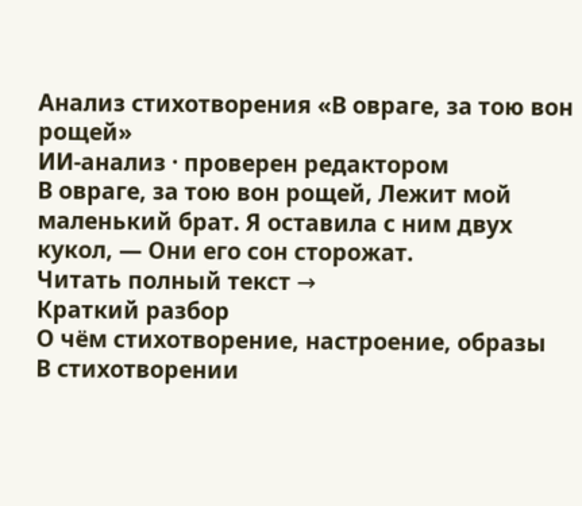Анализ стихотворения «В овраге, за тою вон рощей»
ИИ-анализ · проверен редактором
В овраге, за тою вон рощей, Лежит мой маленький брат. Я оставила с ним двух кукол, — Они его сон сторожат.
Читать полный текст →
Краткий разбор
О чём стихотворение, настроение, образы
В стихотворении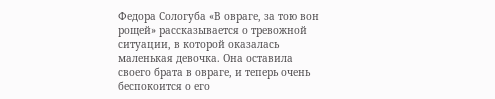Федора Сологуба «В овраге, за тою вон рощей» рассказывается о тревожной ситуации, в которой оказалась маленькая девочка. Она оставила своего брата в овраге, и теперь очень беспокоится о его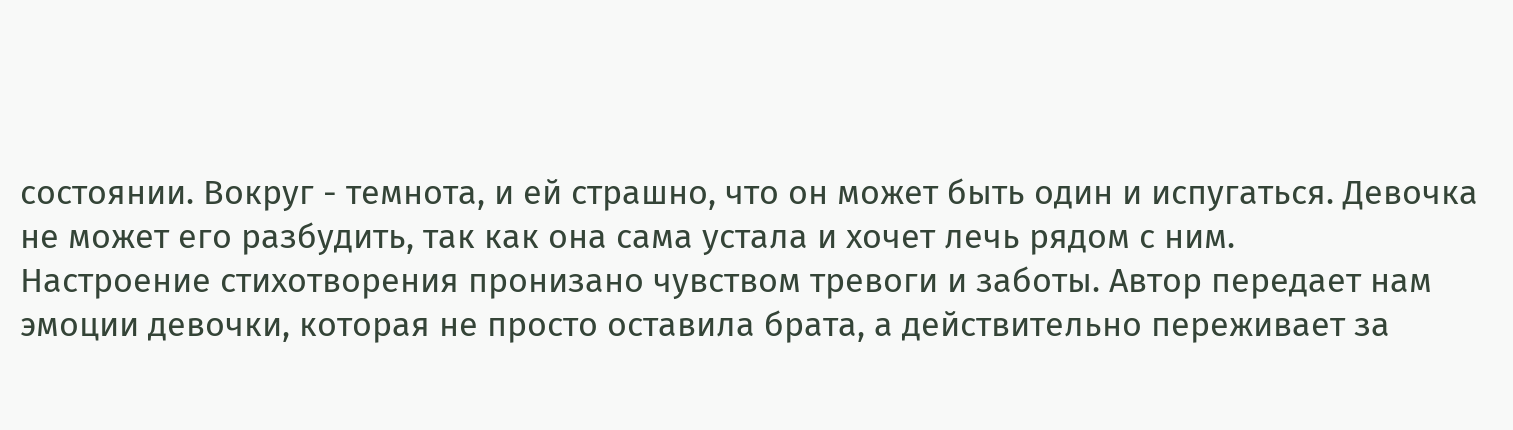состоянии. Вокруг - темнота, и ей страшно, что он может быть один и испугаться. Девочка не может его разбудить, так как она сама устала и хочет лечь рядом с ним.
Настроение стихотворения пронизано чувством тревоги и заботы. Автор передает нам эмоции девочки, которая не просто оставила брата, а действительно переживает за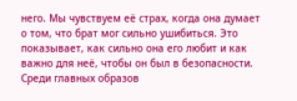него. Мы чувствуем её страх, когда она думает о том, что брат мог сильно ушибиться. Это показывает, как сильно она его любит и как важно для неё, чтобы он был в безопасности.
Среди главных образов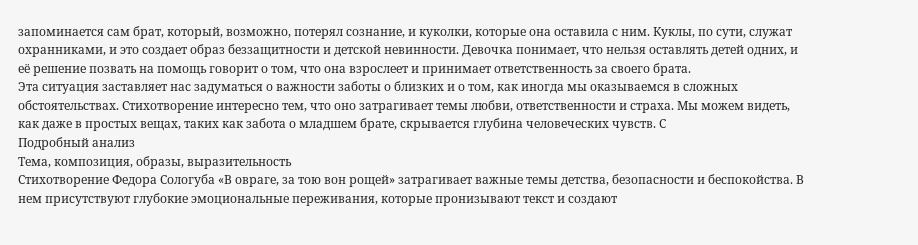запоминается сам брат, который, возможно, потерял сознание, и куколки, которые она оставила с ним. Куклы, по сути, служат охранниками, и это создает образ беззащитности и детской невинности. Девочка понимает, что нельзя оставлять детей одних, и её решение позвать на помощь говорит о том, что она взрослеет и принимает ответственность за своего брата.
Эта ситуация заставляет нас задуматься о важности заботы о близких и о том, как иногда мы оказываемся в сложных обстоятельствах. Стихотворение интересно тем, что оно затрагивает темы любви, ответственности и страха. Мы можем видеть, как даже в простых вещах, таких как забота о младшем брате, скрывается глубина человеческих чувств. С
Подробный анализ
Тема, композиция, образы, выразительность
Стихотворение Федора Сологуба «В овраге, за тою вон рощей» затрагивает важные темы детства, безопасности и беспокойства. В нем присутствуют глубокие эмоциональные переживания, которые пронизывают текст и создают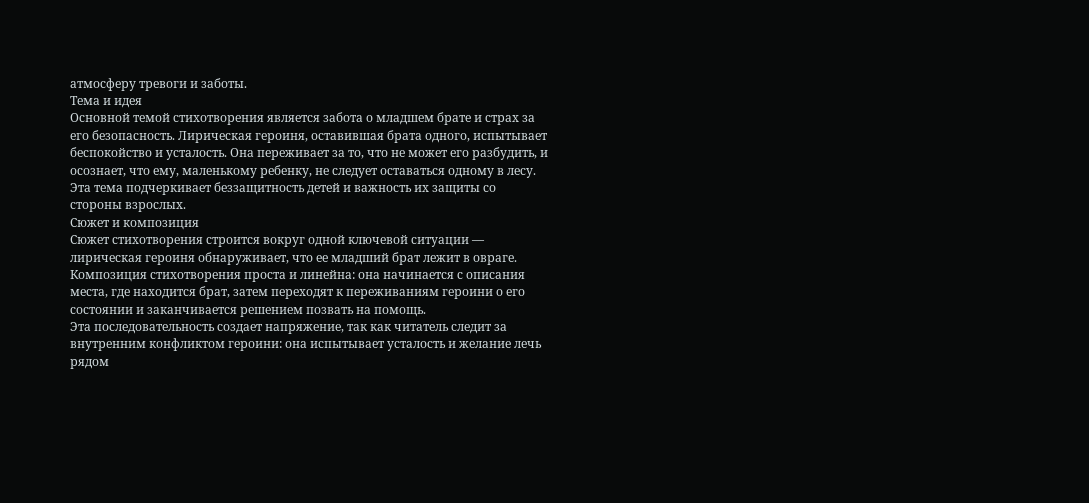атмосферу тревоги и заботы.
Тема и идея
Основной темой стихотворения является забота о младшем брате и страх за его безопасность. Лирическая героиня, оставившая брата одного, испытывает беспокойство и усталость. Она переживает за то, что не может его разбудить, и осознает, что ему, маленькому ребенку, не следует оставаться одному в лесу. Эта тема подчеркивает беззащитность детей и важность их защиты со стороны взрослых.
Сюжет и композиция
Сюжет стихотворения строится вокруг одной ключевой ситуации — лирическая героиня обнаруживает, что ее младший брат лежит в овраге. Композиция стихотворения проста и линейна: она начинается с описания места, где находится брат, затем переходят к переживаниям героини о его состоянии и заканчивается решением позвать на помощь.
Эта последовательность создает напряжение, так как читатель следит за внутренним конфликтом героини: она испытывает усталость и желание лечь рядом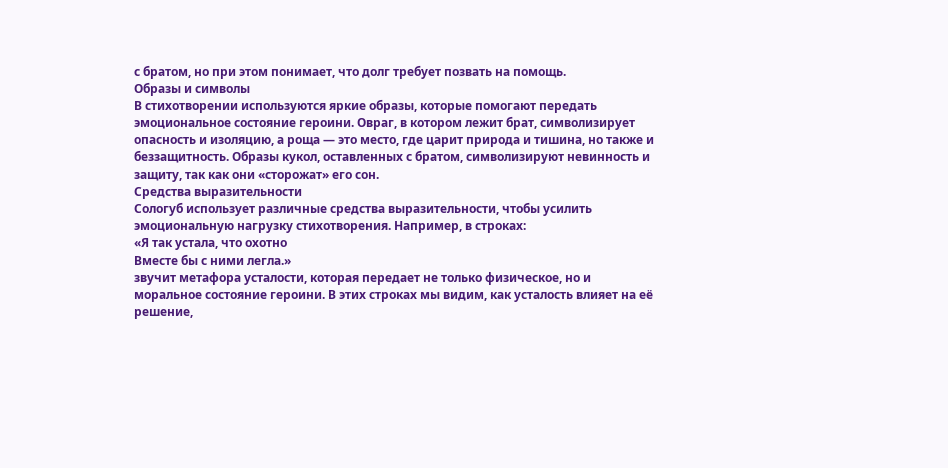с братом, но при этом понимает, что долг требует позвать на помощь.
Образы и символы
В стихотворении используются яркие образы, которые помогают передать эмоциональное состояние героини. Овраг, в котором лежит брат, символизирует опасность и изоляцию, а роща — это место, где царит природа и тишина, но также и беззащитность. Образы кукол, оставленных с братом, символизируют невинность и защиту, так как они «сторожат» его сон.
Средства выразительности
Сологуб использует различные средства выразительности, чтобы усилить эмоциональную нагрузку стихотворения. Например, в строках:
«Я так устала, что охотно
Вместе бы с ними легла.»
звучит метафора усталости, которая передает не только физическое, но и моральное состояние героини. В этих строках мы видим, как усталость влияет на её решение,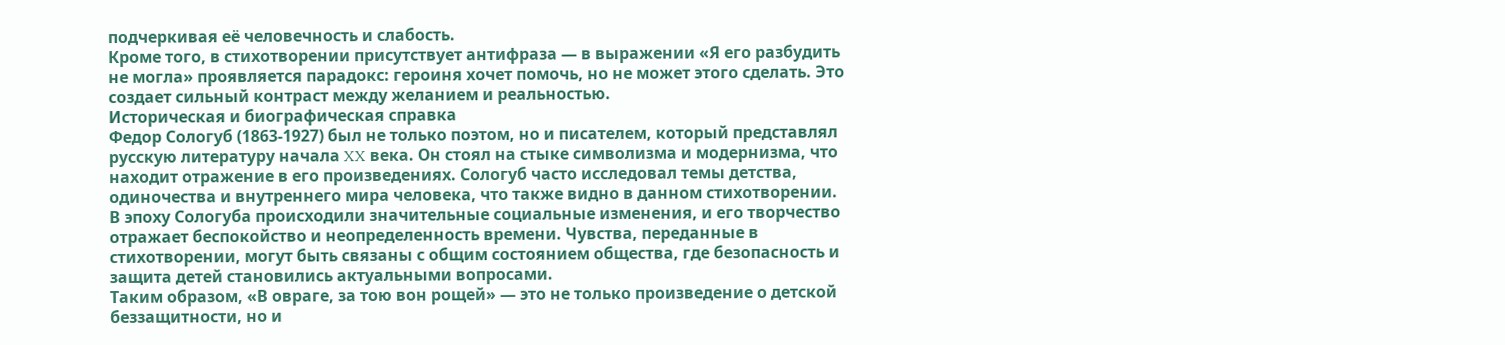подчеркивая её человечность и слабость.
Кроме того, в стихотворении присутствует антифраза — в выражении «Я его разбудить не могла» проявляется парадокс: героиня хочет помочь, но не может этого сделать. Это создает сильный контраст между желанием и реальностью.
Историческая и биографическая справка
Федор Сологуб (1863-1927) был не только поэтом, но и писателем, который представлял русскую литературу начала XX века. Он стоял на стыке символизма и модернизма, что находит отражение в его произведениях. Сологуб часто исследовал темы детства, одиночества и внутреннего мира человека, что также видно в данном стихотворении.
В эпоху Сологуба происходили значительные социальные изменения, и его творчество отражает беспокойство и неопределенность времени. Чувства, переданные в стихотворении, могут быть связаны с общим состоянием общества, где безопасность и защита детей становились актуальными вопросами.
Таким образом, «В овраге, за тою вон рощей» — это не только произведение о детской беззащитности, но и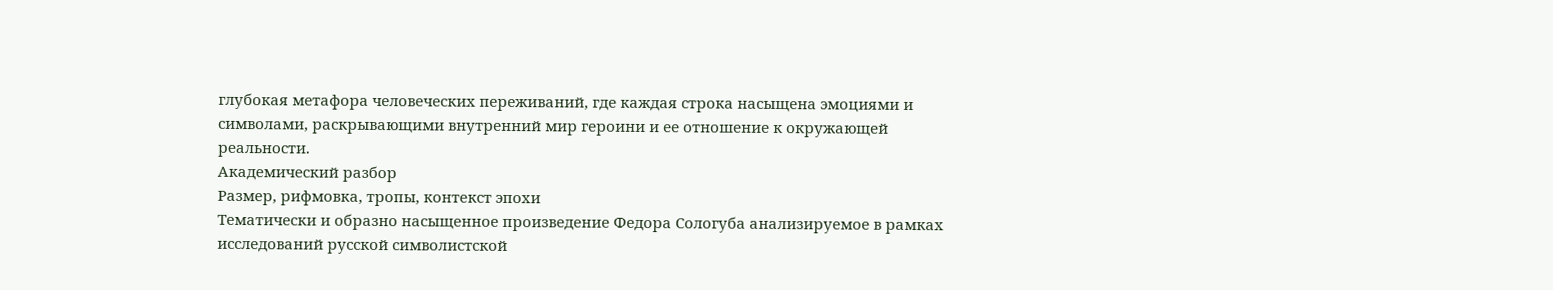глубокая метафора человеческих переживаний, где каждая строка насыщена эмоциями и символами, раскрывающими внутренний мир героини и ее отношение к окружающей реальности.
Академический разбор
Размер, рифмовка, тропы, контекст эпохи
Тематически и образно насыщенное произведение Федора Сологуба анализируемое в рамках исследований русской символистской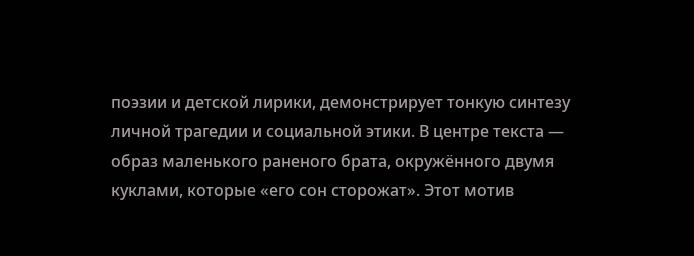поэзии и детской лирики, демонстрирует тонкую синтезу личной трагедии и социальной этики. В центре текста — образ маленького раненого брата, окружённого двумя куклами, которые «его сон сторожат». Этот мотив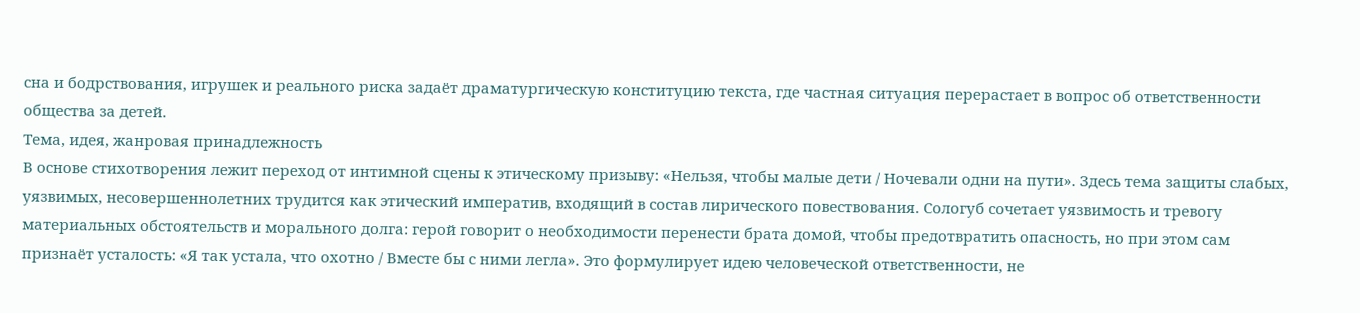сна и бодрствования, игрушек и реального риска задаёт драматургическую конституцию текста, где частная ситуация перерастает в вопрос об ответственности общества за детей.
Тема, идея, жанровая принадлежность
В основе стихотворения лежит переход от интимной сцены к этическому призыву: «Нельзя, чтобы малые дети / Ночевали одни на пути». Здесь тема защиты слабых, уязвимых, несовершеннолетних трудится как этический императив, входящий в состав лирического повествования. Сологуб сочетает уязвимость и тревогу материальных обстоятельств и морального долга: герой говорит о необходимости перенести брата домой, чтобы предотвратить опасность, но при этом сам признаёт усталость: «Я так устала, что охотно / Вместе бы с ними легла». Это формулирует идею человеческой ответственности, не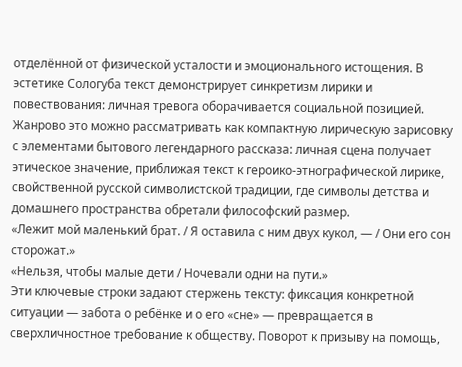отделённой от физической усталости и эмоционального истощения. В эстетике Сологуба текст демонстрирует синкретизм лирики и повествования: личная тревога оборачивается социальной позицией. Жанрово это можно рассматривать как компактную лирическую зарисовку с элементами бытового легендарного рассказа: личная сцена получает этическое значение, приближая текст к героико-этнографической лирике, свойственной русской символистской традиции, где символы детства и домашнего пространства обретали философский размер.
«Лежит мой маленький брат. / Я оставила с ним двух кукол, — / Они его сон сторожат.»
«Нельзя, чтобы малые дети / Ночевали одни на пути.»
Эти ключевые строки задают стержень тексту: фиксация конкретной ситуации — забота о ребёнке и о его «сне» — превращается в сверхличностное требование к обществу. Поворот к призыву на помощь,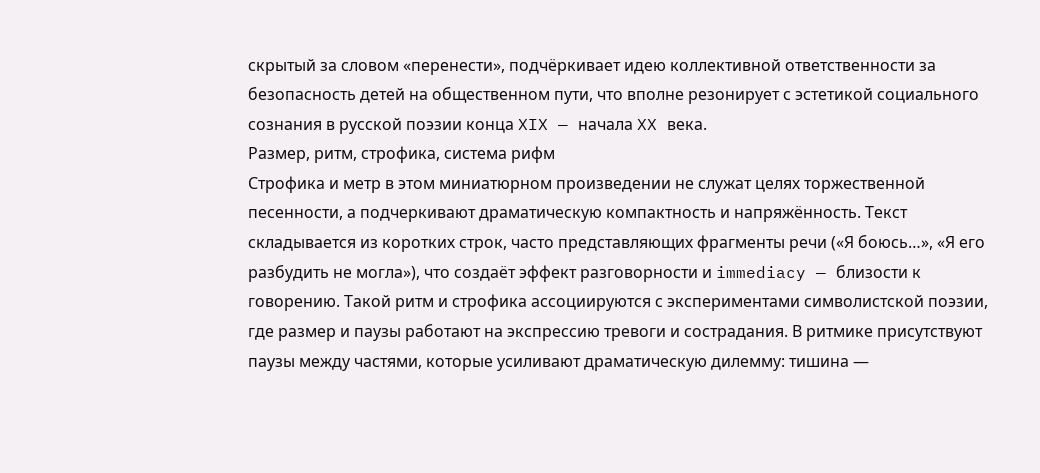скрытый за словом «перенести», подчёркивает идею коллективной ответственности за безопасность детей на общественном пути, что вполне резонирует с эстетикой социального сознания в русской поэзии конца XIX — начала XX века.
Размер, ритм, строфика, система рифм
Строфика и метр в этом миниатюрном произведении не служат целях торжественной песенности, а подчеркивают драматическую компактность и напряжённость. Текст складывается из коротких строк, часто представляющих фрагменты речи («Я боюсь…», «Я его разбудить не могла»), что создаёт эффект разговорности и immediacy — близости к говорению. Такой ритм и строфика ассоциируются с экспериментами символистской поэзии, где размер и паузы работают на экспрессию тревоги и сострадания. В ритмике присутствуют паузы между частями, которые усиливают драматическую дилемму: тишина —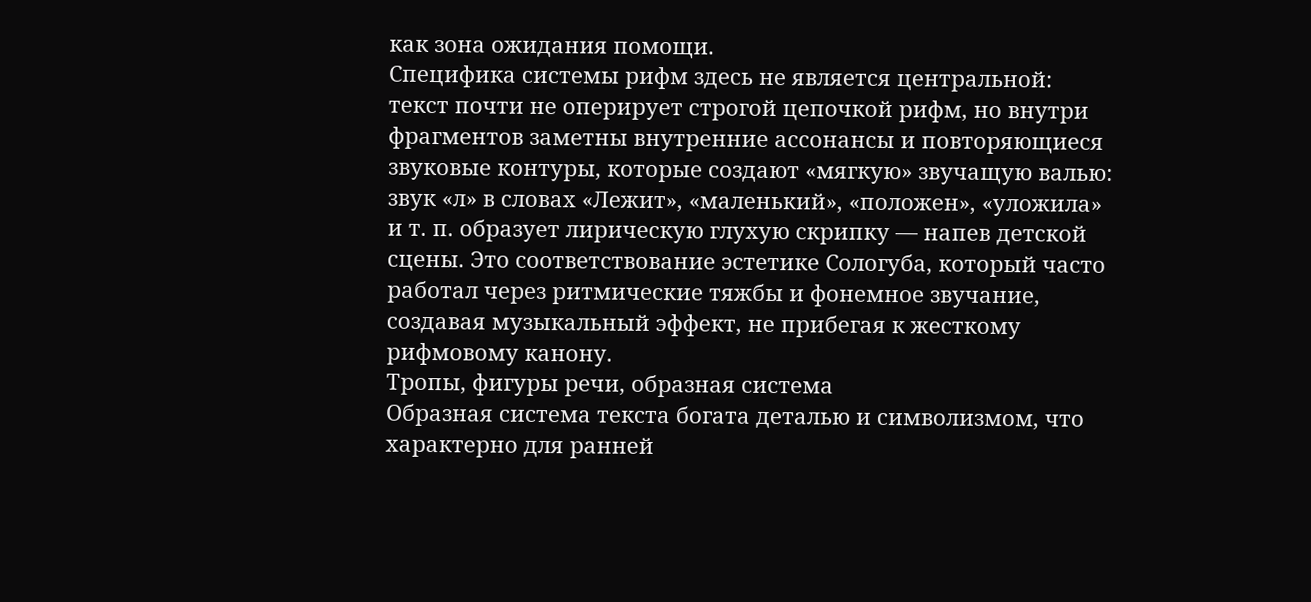как зона ожидания помощи.
Специфика системы рифм здесь не является центральной: текст почти не оперирует строгой цепочкой рифм, но внутри фрагментов заметны внутренние ассонансы и повторяющиеся звуковые контуры, которые создают «мягкую» звучащую валью: звук «л» в словах «Лежит», «маленький», «положен», «уложила» и т. п. образует лирическую глухую скрипку — напев детской сцены. Это соответствование эстетике Сологуба, который часто работал через ритмические тяжбы и фонемное звучание, создавая музыкальный эффект, не прибегая к жесткому рифмовому канону.
Тропы, фигуры речи, образная система
Образная система текста богата деталью и символизмом, что характерно для ранней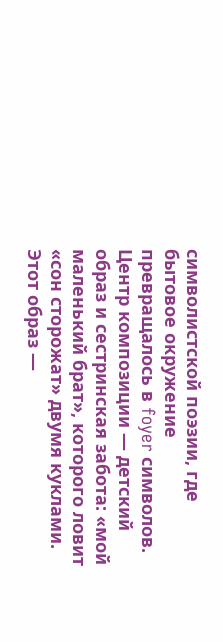символистской поэзии, где бытовое окружение превращалось в foyer символов. Центр композиции — детский образ и сестринская забота: «мой маленький брат», которого ловит «сон сторожат» двумя куклами. Этот образ —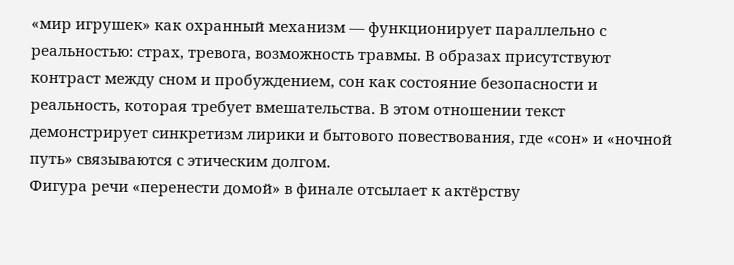«мир игрушек» как охранный механизм — функционирует параллельно с реальностью: страх, тревога, возможность травмы. В образах присутствуют контраст между сном и пробуждением, сон как состояние безопасности и реальность, которая требует вмешательства. В этом отношении текст демонстрирует синкретизм лирики и бытового повествования, где «сон» и «ночной путь» связываются с этическим долгом.
Фигура речи «перенести домой» в финале отсылает к актёрству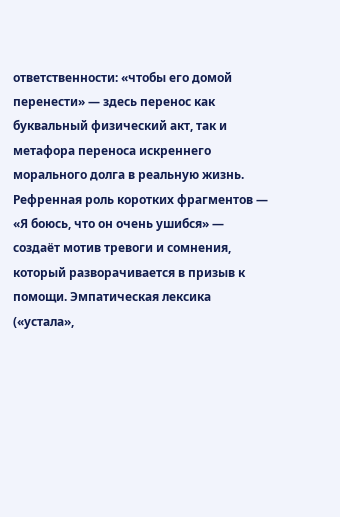ответственности: «чтобы его домой перенести» — здесь перенос как буквальный физический акт, так и метафора переноса искреннего морального долга в реальную жизнь. Рефренная роль коротких фрагментов — «Я боюсь, что он очень ушибся» — создаёт мотив тревоги и сомнения, который разворачивается в призыв к помощи. Эмпатическая лексика («устала»,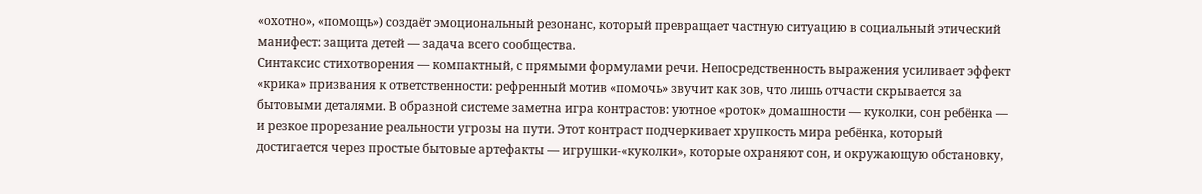«охотно», «помощь») создаёт эмоциональный резонанс, который превращает частную ситуацию в социальный этический манифест: защита детей — задача всего сообщества.
Синтаксис стихотворения — компактный, с прямыми формулами речи. Непосредственность выражения усиливает эффект «крика» призвания к ответственности: рефренный мотив «помочь» звучит как зов, что лишь отчасти скрывается за бытовыми деталями. В образной системе заметна игра контрастов: уютное «роток» домашности — куколки, сон ребёнка — и резкое прорезание реальности угрозы на пути. Этот контраст подчеркивает хрупкость мира ребёнка, который достигается через простые бытовые артефакты — игрушки-«куколки», которые охраняют сон, и окружающую обстановку,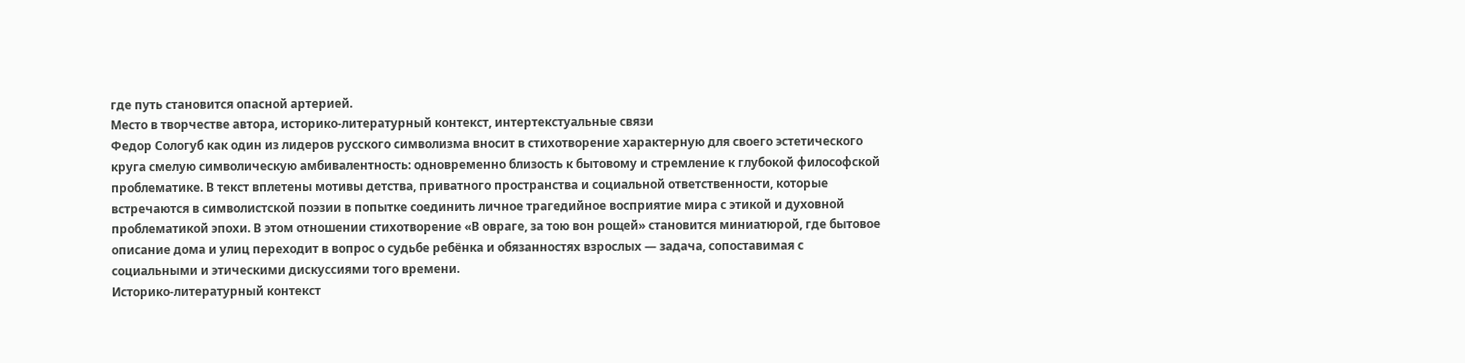где путь становится опасной артерией.
Место в творчестве автора, историко-литературный контекст, интертекстуальные связи
Федор Сологуб как один из лидеров русского символизма вносит в стихотворение характерную для своего эстетического круга смелую символическую амбивалентность: одновременно близость к бытовому и стремление к глубокой философской проблематике. В текст вплетены мотивы детства, приватного пространства и социальной ответственности, которые встречаются в символистской поэзии в попытке соединить личное трагедийное восприятие мира с этикой и духовной проблематикой эпохи. В этом отношении стихотворение «В овраге, за тою вон рощей» становится миниатюрой, где бытовое описание дома и улиц переходит в вопрос о судьбе ребёнка и обязанностях взрослых — задача, сопоставимая с социальными и этическими дискуссиями того времени.
Историко-литературный контекст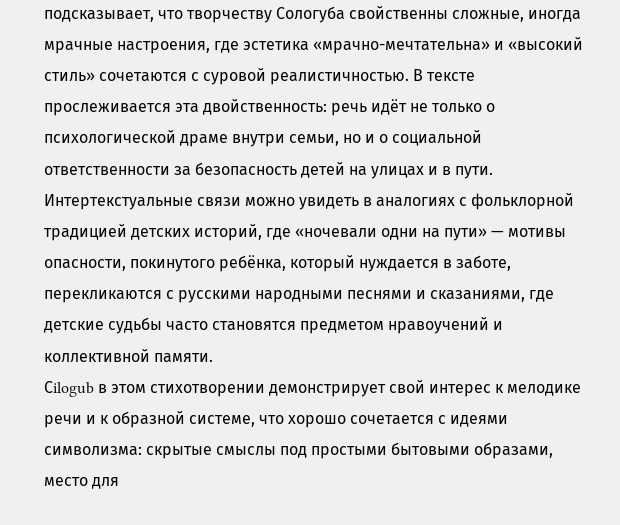подсказывает, что творчеству Сологуба свойственны сложные, иногда мрачные настроения, где эстетика «мрачно-мечтательна» и «высокий стиль» сочетаются с суровой реалистичностью. В тексте прослеживается эта двойственность: речь идёт не только о психологической драме внутри семьи, но и о социальной ответственности за безопасность детей на улицах и в пути. Интертекстуальные связи можно увидеть в аналогиях с фольклорной традицией детских историй, где «ночевали одни на пути» — мотивы опасности, покинутого ребёнка, который нуждается в заботе, перекликаются с русскими народными песнями и сказаниями, где детские судьбы часто становятся предметом нравоучений и коллективной памяти.
Сilogub в этом стихотворении демонстрирует свой интерес к мелодике речи и к образной системе, что хорошо сочетается с идеями символизма: скрытые смыслы под простыми бытовыми образами, место для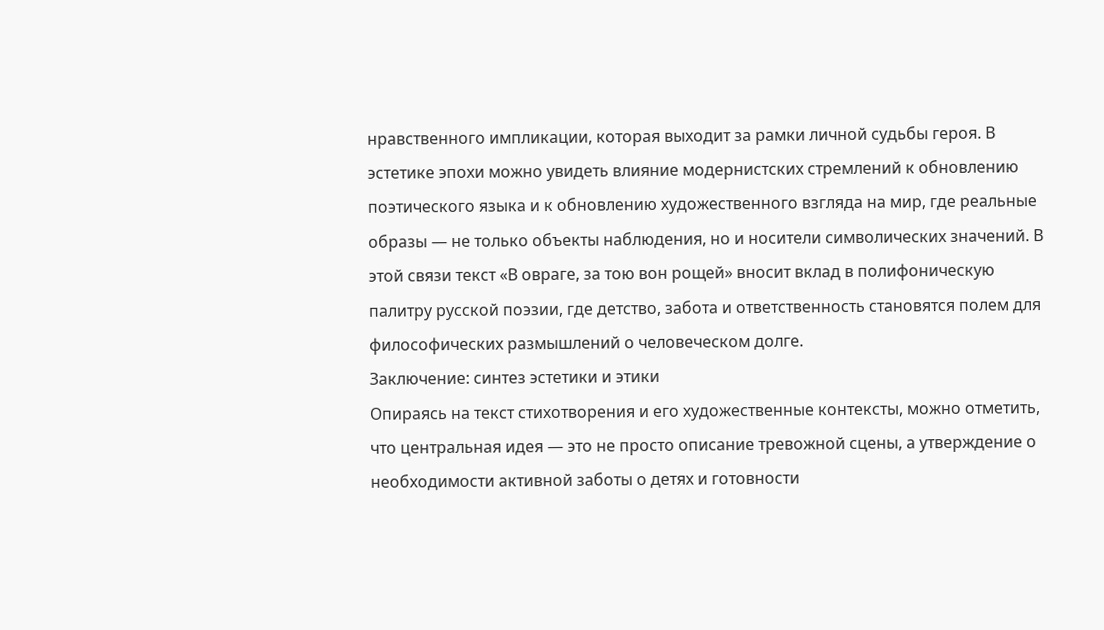нравственного импликации, которая выходит за рамки личной судьбы героя. В эстетике эпохи можно увидеть влияние модернистских стремлений к обновлению поэтического языка и к обновлению художественного взгляда на мир, где реальные образы — не только объекты наблюдения, но и носители символических значений. В этой связи текст «В овраге, за тою вон рощей» вносит вклад в полифоническую палитру русской поэзии, где детство, забота и ответственность становятся полем для философических размышлений о человеческом долге.
Заключение: синтез эстетики и этики
Опираясь на текст стихотворения и его художественные контексты, можно отметить, что центральная идея — это не просто описание тревожной сцены, а утверждение о необходимости активной заботы о детях и готовности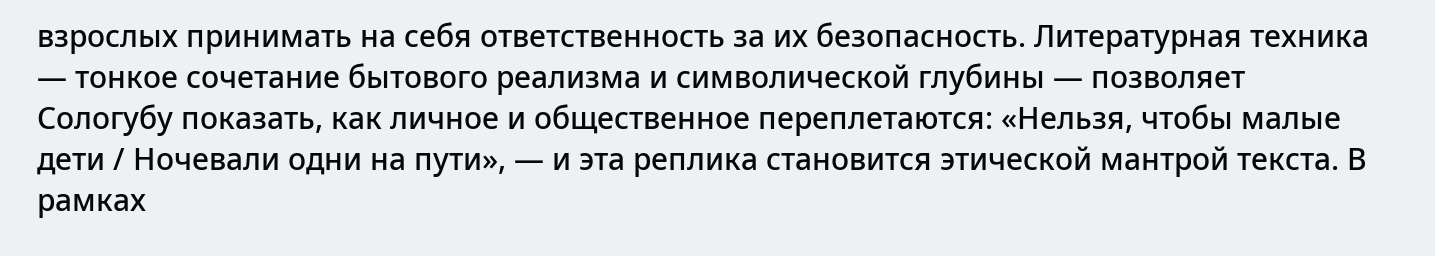взрослых принимать на себя ответственность за их безопасность. Литературная техника — тонкое сочетание бытового реализма и символической глубины — позволяет Сологубу показать, как личное и общественное переплетаются: «Нельзя, чтобы малые дети / Ночевали одни на пути», — и эта реплика становится этической мантрой текста. В рамках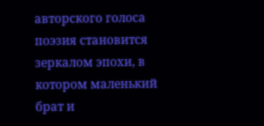авторского голоса поэзия становится зеркалом эпохи, в котором маленький брат и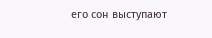его сон выступают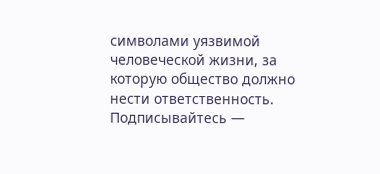символами уязвимой человеческой жизни, за которую общество должно нести ответственность.
Подписывайтесь —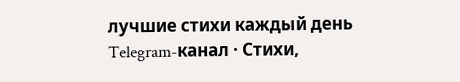лучшие стихи каждый день
Telegram-канал · Стихи,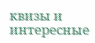квизы и интересные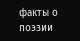факты о поэзии